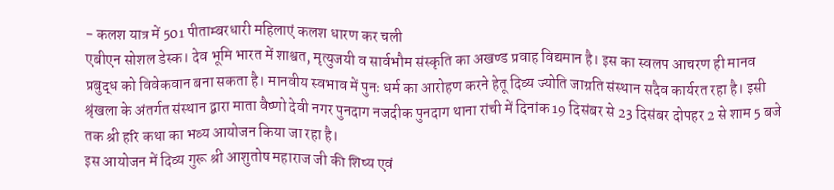- कलश यात्र में 501 पीताम्बरधारी महिलाएं कलश धारण कर चली
एबीएन सोशल डेस्क। देव भूमि भारत में शाश्वत, मृत्युजयी व सार्वभौम संस्कृति का अखण्ड प्रवाह विद्यमान है। इस का स्वलप आचरण ही मानव प्रबुद्ध को विवेकवान बना सकता है। मानवीय स्वभाव में पुनः धर्म का आरोहण करने हेतू दिव्य ज्योति जाग्रति संस्थान सदैव कार्यरत रहा है। इसी श्रृंखला के अंतर्गत संस्थान द्वारा माता वैष्णो देवी नगर पुनदाग नजदीक पुनदाग थाना रांची में दिनांक 19 दिसंबर से 23 दिसंबर दोपहर 2 से शाम 5 बजे तक श्री हरि कथा का भव्य आयोजन किया जा रहा है।
इस आयोजन में दिव्य गुरू श्री आशुतोष महाराज जी की शिष्य एवं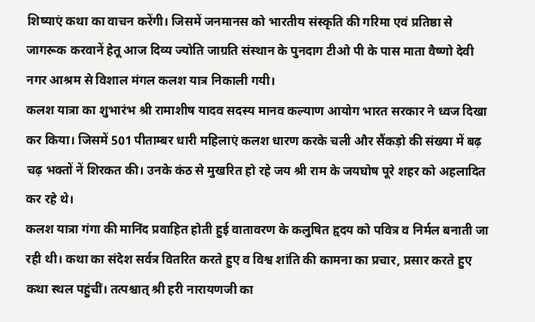शिष्याएं कथा का वाचन करेंगी। जिसमें जनमानस को भारतीय संस्कृति की गरिमा एवं प्रतिष्ठा से जागरूक करवानें हेतू आज दिव्य ज्योति जाग्रति संस्थान के पुनदाग टीओ पी के पास माता वैष्णो देवी नगर आश्रम से विशाल मंगल कलश यात्र निकाली गयी।
कलश यात्रा का शुभारंभ श्री रामाशीष यादव सदस्य मानव कल्याण आयोग भारत सरकार ने ध्वज दिखा कर किया। जिसमें 501 पीताम्बर धारी महिलाएं कलश धारण करके चली और सैंकड़ो की संख्या में बढ़ चढ़ भक्तों नें शिरकत की। उनके कंठ से मुखरित हो रहे जय श्री राम के जयघोष पूरे शहर को अहलादित कर रहे थे।
कलश यात्रा गंगा की मानिंद प्रवाहित होती हुई वातावरण के कलुषित हृदय को पवित्र व निर्मल बनाती जा रही थी। कथा का संदेश सर्वत्र वितरित करते हुए व विश्व शांति की कामना का प्रचार, प्रसार करते हुए कथा स्थल पहुंचीं। तत्पश्चात् श्री हरी नारायणजी का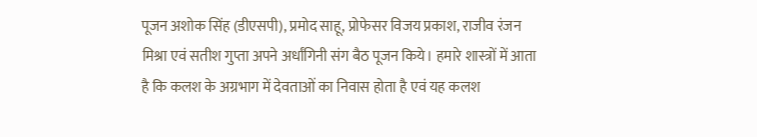पूजन अशोक सिंह (डीएसपी), प्रमोद साहू, प्रोफेसर विजय प्रकाश, राजीव रंजन मिश्रा एवं सतीश गुप्ता अपने अर्धांगिनी संग बैठ पूजन किये। हमारे शास्त्रों में आता है कि कलश के अग्रभाग में देवताओं का निवास होता है एवं यह कलश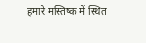हमारे मस्तिष्क में स्थित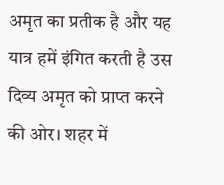अमृत का प्रतीक है और यह यात्र हमें इंगित करती है उस दिव्य अमृत को प्राप्त करने की ओर। शहर में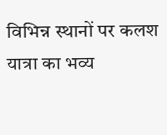विभिन्न स्थानों पर कलश यात्रा का भव्य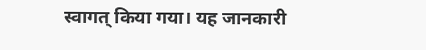स्वागत् किया गया। यह जानकारी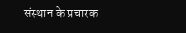संस्थान के प्रचारक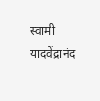स्वामी यादवेंद्रानंद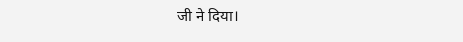जी ने दिया।